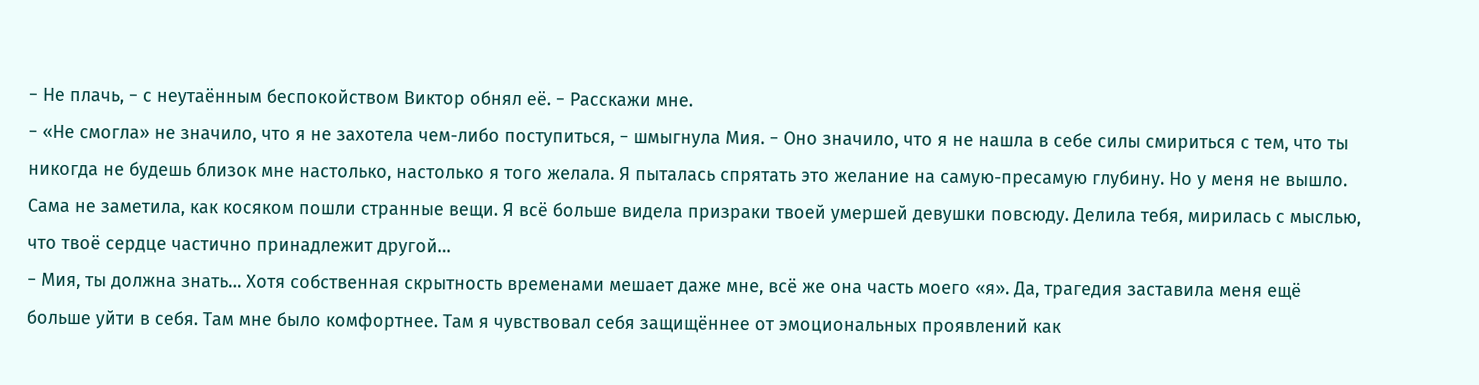− Не плачь, − с неутаённым беспокойством Виктор обнял её. − Расскажи мне.
− «Не смогла» не значило, что я не захотела чем-либо поступиться, − шмыгнула Мия. − Оно значило, что я не нашла в себе силы смириться с тем, что ты никогда не будешь близок мне настолько, настолько я того желала. Я пыталась спрятать это желание на самую-пресамую глубину. Но у меня не вышло. Сама не заметила, как косяком пошли странные вещи. Я всё больше видела призраки твоей умершей девушки повсюду. Делила тебя, мирилась с мыслью, что твоё сердце частично принадлежит другой…
− Мия, ты должна знать… Хотя собственная скрытность временами мешает даже мне, всё же она часть моего «я». Да, трагедия заставила меня ещё больше уйти в себя. Там мне было комфортнее. Там я чувствовал себя защищённее от эмоциональных проявлений как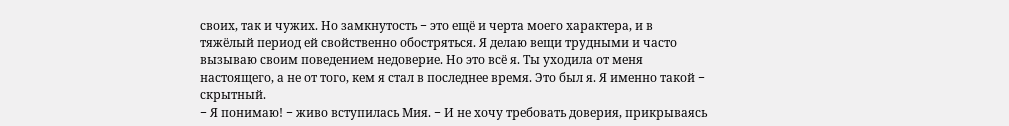своих, так и чужих. Но замкнутость − это ещё и черта моего характера, и в тяжёлый период ей свойственно обостряться. Я делаю вещи трудными и часто вызываю своим поведением недоверие. Но это всё я. Ты уходила от меня настоящего, а не от того, кем я стал в последнее время. Это был я. Я именно такой − скрытный.
− Я понимаю! − живо вступилась Мия. − И не хочу требовать доверия, прикрываясь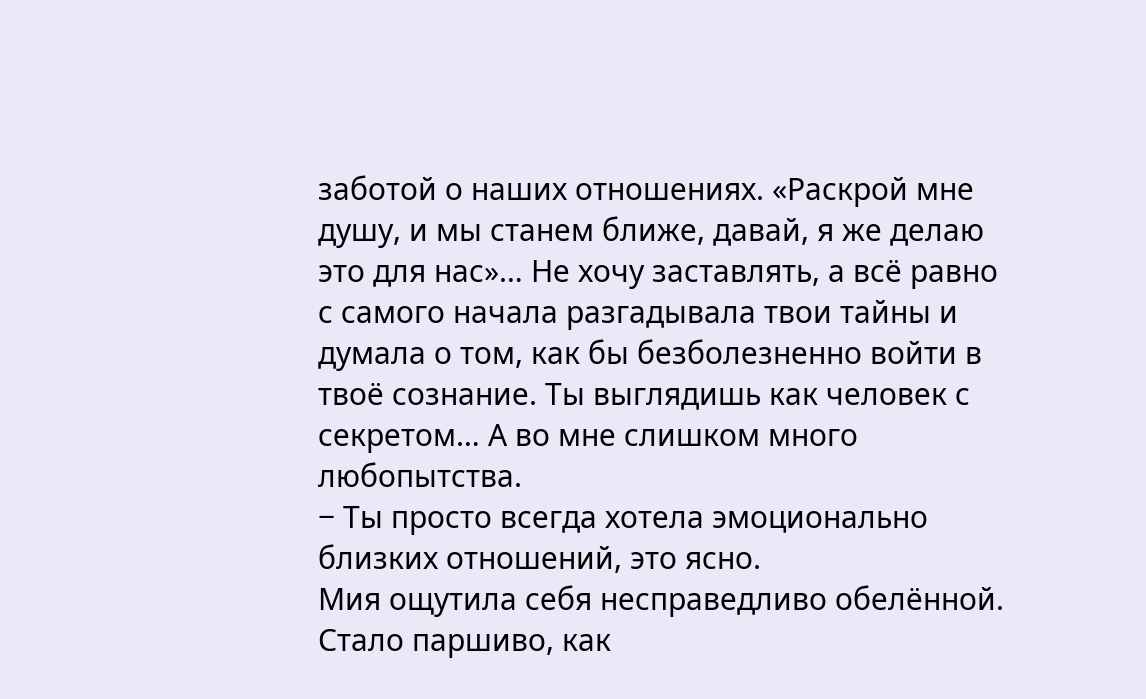заботой о наших отношениях. «Раскрой мне душу, и мы станем ближе, давай, я же делаю это для нас»… Не хочу заставлять, а всё равно с самого начала разгадывала твои тайны и думала о том, как бы безболезненно войти в твоё сознание. Ты выглядишь как человек с секретом… А во мне слишком много любопытства.
− Ты просто всегда хотела эмоционально близких отношений, это ясно.
Мия ощутила себя несправедливо обелённой. Стало паршиво, как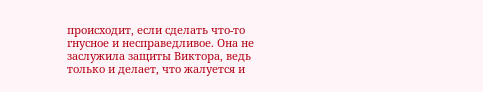происходит, если сделать что-то гнусное и несправедливое. Она не заслужила защиты Виктора, ведь только и делает, что жалуется и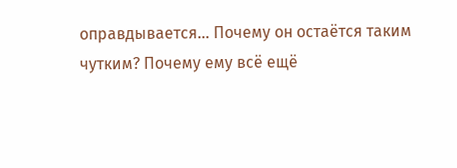оправдывается… Почему он остаётся таким чутким? Почему ему всё ещё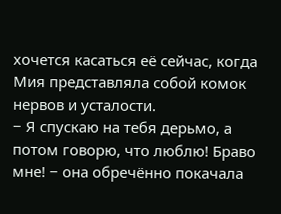хочется касаться её сейчас, когда Мия представляла собой комок нервов и усталости.
− Я спускаю на тебя дерьмо, а потом говорю, что люблю! Браво мне! − она обречённо покачала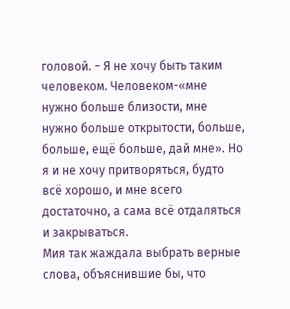головой. − Я не хочу быть таким человеком. Человеком-«мне нужно больше близости, мне нужно больше открытости, больше, больше, ещё больше, дай мне». Но я и не хочу притворяться, будто всё хорошо, и мне всего достаточно, а сама всё отдаляться и закрываться.
Мия так жаждала выбрать верные слова, объяснившие бы, что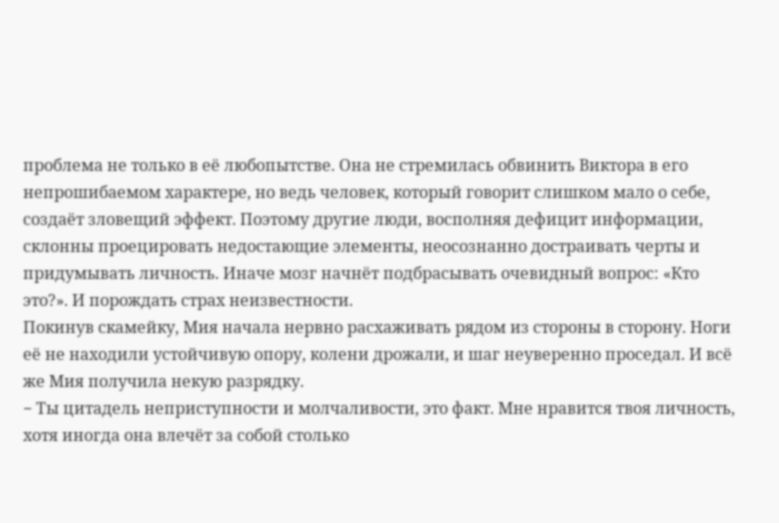проблема не только в её любопытстве. Она не стремилась обвинить Виктора в его непрошибаемом характере, но ведь человек, который говорит слишком мало о себе, создаёт зловещий эффект. Поэтому другие люди, восполняя дефицит информации, склонны проецировать недостающие элементы, неосознанно достраивать черты и придумывать личность. Иначе мозг начнёт подбрасывать очевидный вопрос: «Кто это?». И порождать страх неизвестности.
Покинув скамейку, Мия начала нервно расхаживать рядом из стороны в сторону. Ноги её не находили устойчивую опору, колени дрожали, и шаг неуверенно проседал. И всё же Мия получила некую разрядку.
− Ты цитадель неприступности и молчаливости, это факт. Мне нравится твоя личность, хотя иногда она влечёт за собой столько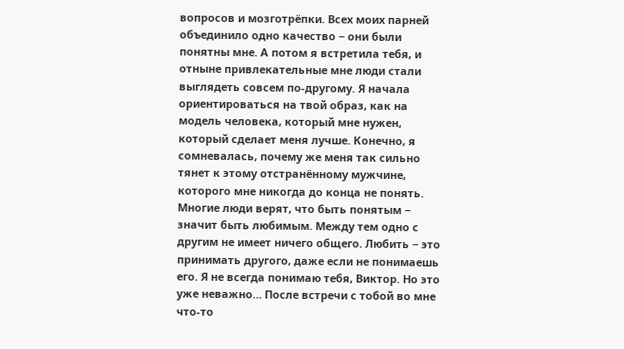вопросов и мозготрёпки. Всех моих парней объединило одно качество − они были понятны мне. А потом я встретила тебя, и отныне привлекательные мне люди стали выглядеть совсем по-другому. Я начала ориентироваться на твой образ, как на модель человека, который мне нужен, который сделает меня лучше. Конечно, я сомневалась, почему же меня так сильно тянет к этому отстранённому мужчине, которого мне никогда до конца не понять. Многие люди верят, что быть понятым − значит быть любимым. Между тем одно с другим не имеет ничего общего. Любить − это принимать другого, даже если не понимаешь его. Я не всегда понимаю тебя, Виктор. Но это уже неважно… После встречи с тобой во мне что-то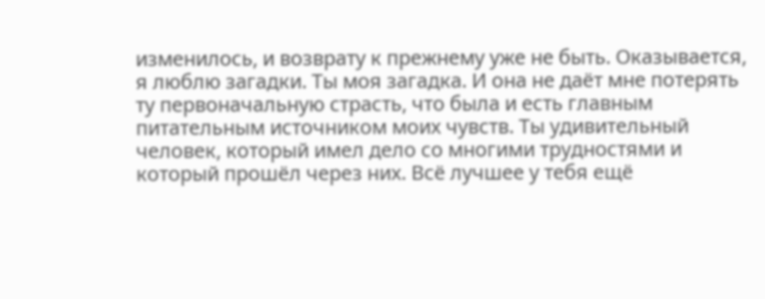изменилось, и возврату к прежнему уже не быть. Оказывается, я люблю загадки. Ты моя загадка. И она не даёт мне потерять ту первоначальную страсть, что была и есть главным питательным источником моих чувств. Ты удивительный человек, который имел дело со многими трудностями и который прошёл через них. Всё лучшее у тебя ещё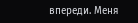впереди. Меня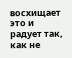восхищает это и радует так, как не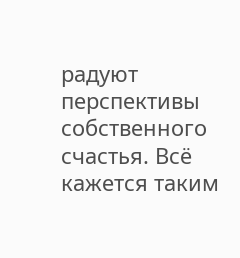радуют перспективы собственного счастья. Всё кажется таким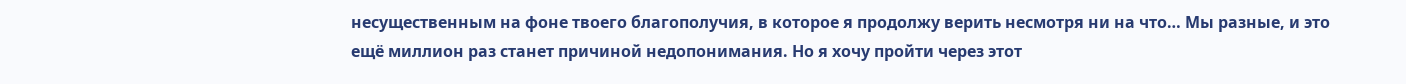несущественным на фоне твоего благополучия, в которое я продолжу верить несмотря ни на что… Мы разные, и это ещё миллион раз станет причиной недопонимания. Но я хочу пройти через этот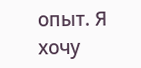опыт. Я хочу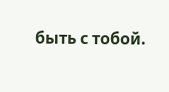быть с тобой.